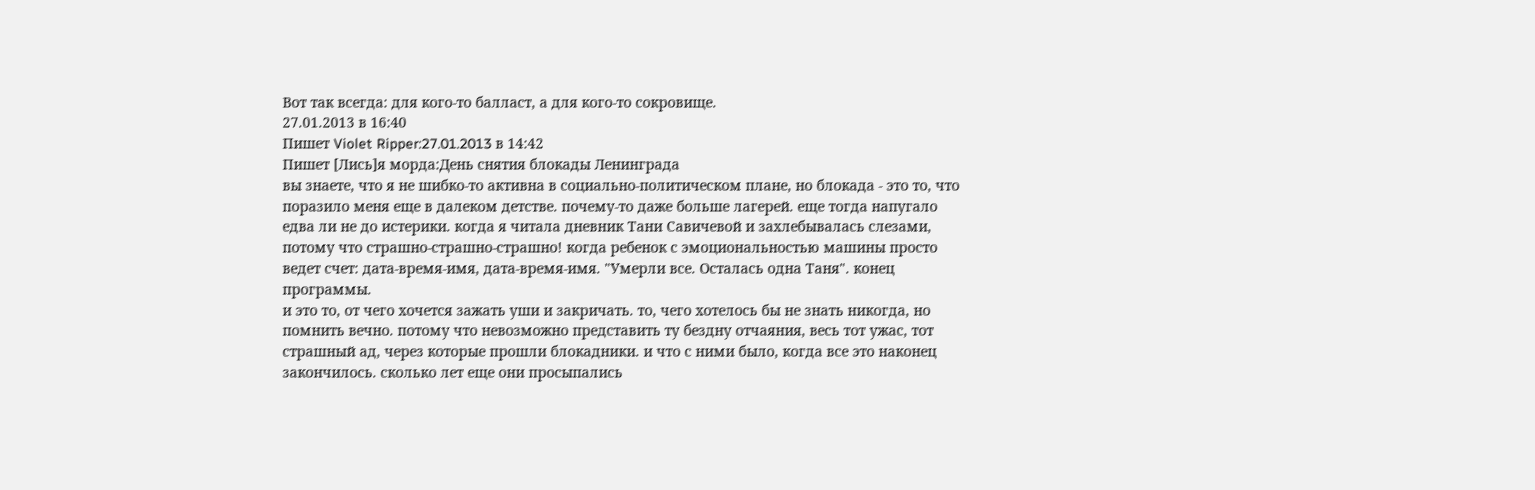Вот так всегда: для кого-то балласт, а для кого-то сокровище.
27.01.2013 в 16:40
Пишет Violet Ripper:27.01.2013 в 14:42
Пишет [Лись]я морда:День снятия блокады Ленинграда
вы знаете, что я не шибко-то активна в социально-политическом плане, но блокада - это то, что поразило меня еще в далеком детстве. почему-то даже больше лагерей. еще тогда напугало едва ли не до истерики. когда я читала дневник Тани Савичевой и захлебывалась слезами, потому что страшно-страшно-страшно! когда ребенок с эмоциональностью машины просто ведет счет: дата-время-имя, дата-время-имя. "Умерли все. Осталась одна Таня". конец программы.
и это то, от чего хочется зажать уши и закричать. то, чего хотелось бы не знать никогда, но помнить вечно. потому что невозможно представить ту бездну отчаяния, весь тот ужас, тот страшный ад, через которые прошли блокадники. и что с ними было, когда все это наконец закончилось. сколько лет еще они просыпались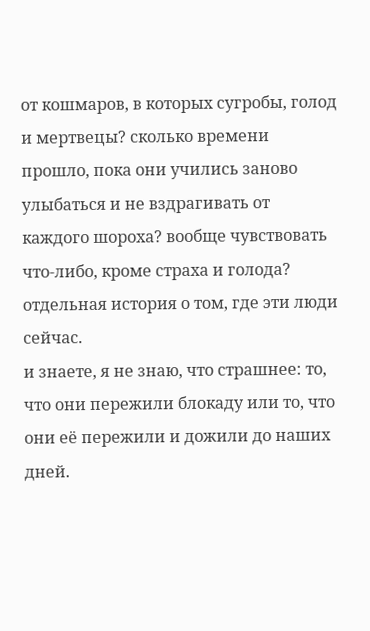от кошмаров, в которых сугробы, голод и мертвецы? сколько времени прошло, пока они учились заново улыбаться и не вздрагивать от каждого шороха? вообще чувствовать что-либо, кроме страха и голода?
отдельная история о том, где эти люди сейчас.
и знаете, я не знаю, что страшнее: то, что они пережили блокаду или то, что они её пережили и дожили до наших дней.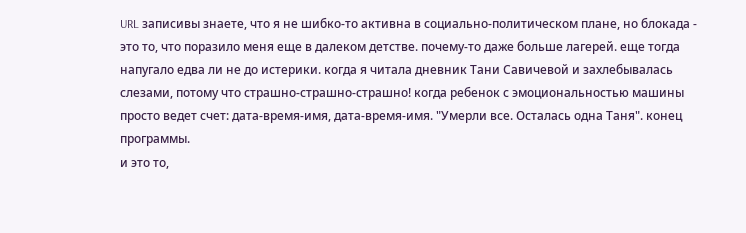URL записивы знаете, что я не шибко-то активна в социально-политическом плане, но блокада - это то, что поразило меня еще в далеком детстве. почему-то даже больше лагерей. еще тогда напугало едва ли не до истерики. когда я читала дневник Тани Савичевой и захлебывалась слезами, потому что страшно-страшно-страшно! когда ребенок с эмоциональностью машины просто ведет счет: дата-время-имя, дата-время-имя. "Умерли все. Осталась одна Таня". конец программы.
и это то,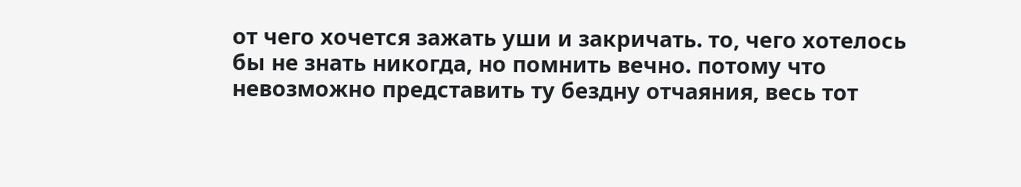от чего хочется зажать уши и закричать. то, чего хотелось бы не знать никогда, но помнить вечно. потому что невозможно представить ту бездну отчаяния, весь тот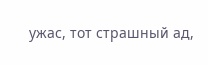ужас, тот страшный ад,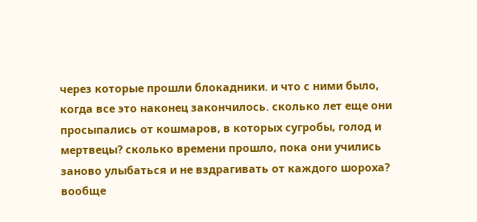через которые прошли блокадники. и что с ними было, когда все это наконец закончилось. сколько лет еще они просыпались от кошмаров, в которых сугробы, голод и мертвецы? сколько времени прошло, пока они учились заново улыбаться и не вздрагивать от каждого шороха? вообще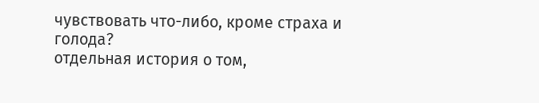чувствовать что-либо, кроме страха и голода?
отдельная история о том,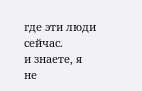где эти люди сейчас.
и знаете, я не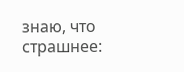знаю, что страшнее: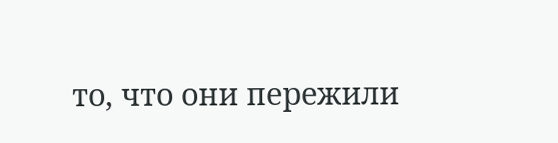то, что они пережили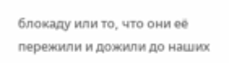блокаду или то, что они её пережили и дожили до наших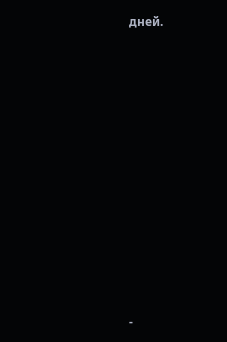дней.















-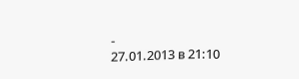-
27.01.2013 в 21:10